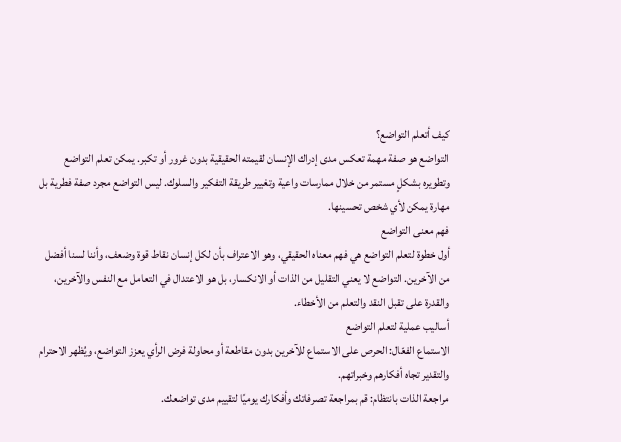كيف أتعلم التواضع؟
التواضع هو صفة مهمة تعكس مدى إدراك الإنسان لقيمته الحقيقية بدون غرور أو تكبر. يمكن تعلم التواضع وتطويره بشكلٍ مستمر من خلال ممارسات واعية وتغيير طريقة التفكير والسلوك. ليس التواضع مجرد صفة فطرية بل مهارة يمكن لأي شخص تحسينها.
فهم معنى التواضع
أول خطوة لتعلم التواضع هي فهم معناه الحقيقي، وهو الاعتراف بأن لكل إنسان نقاط قوة وضعف، وأننا لسنا أفضل من الآخرين. التواضع لا يعني التقليل من الذات أو الانكسار، بل هو الاعتدال في التعامل مع النفس والآخرين، والقدرة على تقبل النقد والتعلم من الأخطاء.
أساليب عملية لتعلم التواضع
الاستماع الفعّال: الحرص على الاستماع للآخرين بدون مقاطعة أو محاولة فرض الرأي يعزز التواضع، ويُظهر الاحترام والتقدير تجاه أفكارهم وخبراتهم.
مراجعة الذات بانتظام: قم بمراجعة تصرفاتك وأفكارك يوميًا لتقييم مدى تواضعك.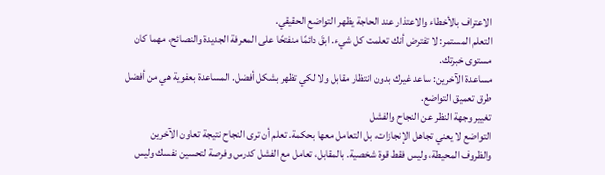الاعتراف بالأخطاء والاعتذار عند الحاجة يظهر التواضع الحقيقي.
التعلم المستمر: لا تفترض أنك تعلمت كل شيء. ابقَ دائمًا منفتحًا على المعرفة الجديدة والنصائح، مهما كان مستوى خبرتك.
مساعدة الآخرين: ساعد غيرك بدون انتظار مقابل ولا لكي تظهر بشكل أفضل. المساعدة بعفوية هي من أفضل طرق تعميق التواضع.
تغيير وجهة النظر عن النجاح والفشل
التواضع لا يعني تجاهل الإنجازات، بل التعامل معها بحكمة. تعلم أن ترى النجاح نتيجة تعاون الآخرين والظروف المحيطة، وليس فقط قوة شخصية. بالمقابل، تعامل مع الفشل كدرس وفرصة لتحسين نفسك وليس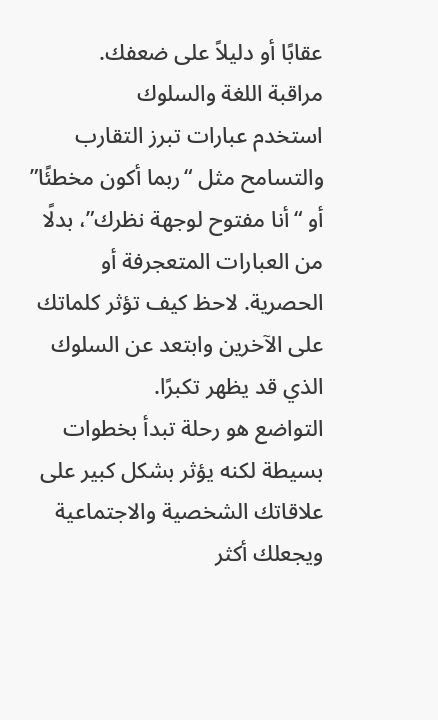عقابًا أو دليلاً على ضعفك.
مراقبة اللغة والسلوك
استخدم عبارات تبرز التقارب والتسامح مثل “ربما أكون مخطئًا” أو “أنا مفتوح لوجهة نظرك”، بدلًا من العبارات المتعجرفة أو الحصرية. لاحظ كيف تؤثر كلماتك على الآخرين وابتعد عن السلوك الذي قد يظهر تكبرًا.
التواضع هو رحلة تبدأ بخطوات بسيطة لكنه يؤثر بشكل كبير على علاقاتك الشخصية والاجتماعية ويجعلك أكثر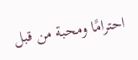احترامًا ومحبة من قبل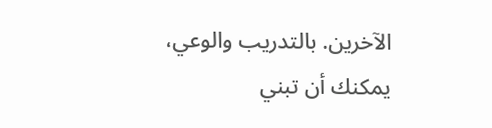الآخرين. بالتدريب والوعي، يمكنك أن تبني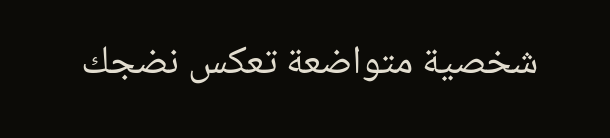شخصية متواضعة تعكس نضجك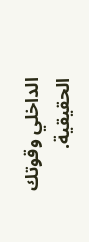الداخلي وقوتك الحقيقية.